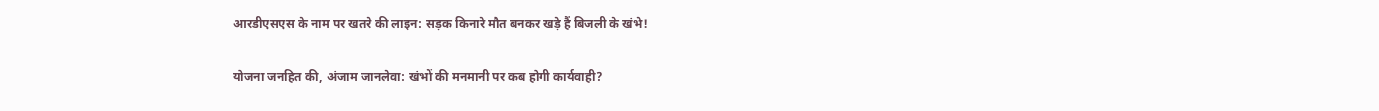आरडीएसएस के नाम पर खतरे की लाइन: सड़क किनारे मौत बनकर खड़े हैं बिजली के खंभे!

योजना जनहित की, अंजाम जानलेवा: खंभों की मनमानी पर कब होगी कार्यवाही?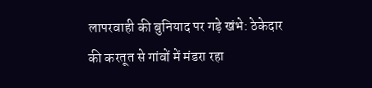लापरवाही की बुनियाद पर गड़े खंभे: ठेकेदार की करतूत से गांवों में मंडरा रहा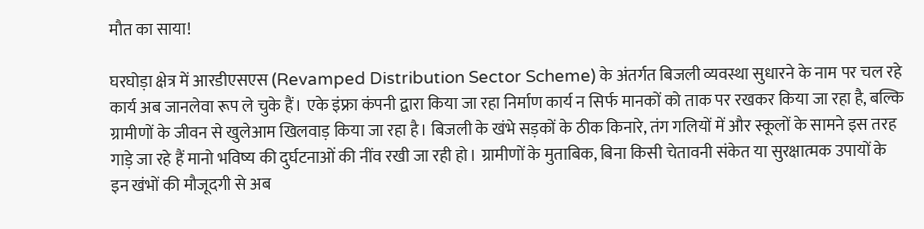मौत का साया!

घरघोड़ा क्षेत्र में आरडीएसएस (Revamped Distribution Sector Scheme) के अंतर्गत बिजली व्यवस्था सुधारने के नाम पर चल रहे कार्य अब जानलेवा रूप ले चुके हैं। एके इंफ्रा कंपनी द्वारा किया जा रहा निर्माण कार्य न सिर्फ मानकों को ताक पर रखकर किया जा रहा है, बल्कि ग्रामीणों के जीवन से खुलेआम खिलवाड़ किया जा रहा है। बिजली के खंभे सड़कों के ठीक किनारे, तंग गलियों में और स्कूलों के सामने इस तरह गाड़े जा रहे हैं मानो भविष्य की दुर्घटनाओं की नींव रखी जा रही हो। ग्रामीणों के मुताबिक, बिना किसी चेतावनी संकेत या सुरक्षात्मक उपायों के इन खंभों की मौजूदगी से अब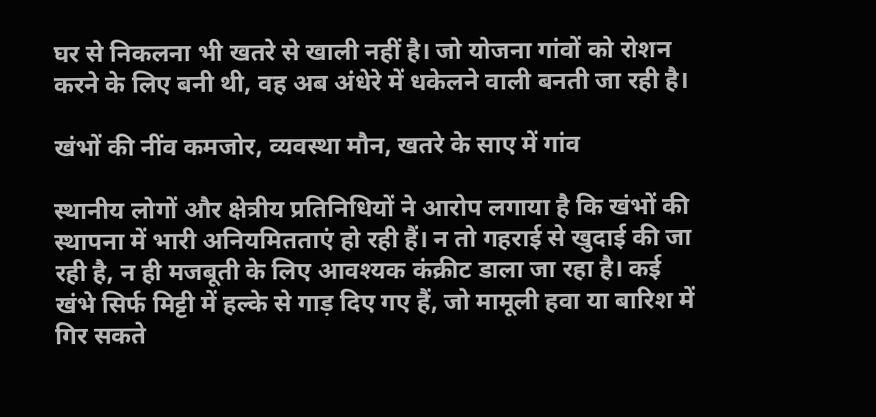घर से निकलना भी खतरे से खाली नहीं है। जो योजना गांवों को रोशन करने के लिए बनी थी, वह अब अंधेरे में धकेलने वाली बनती जा रही है।

खंभों की नींव कमजोर, व्यवस्था मौन, खतरे के साए में गांव

स्थानीय लोगों और क्षेत्रीय प्रतिनिधियों ने आरोप लगाया है कि खंभों की स्थापना में भारी अनियमितताएं हो रही हैं। न तो गहराई से खुदाई की जा रही है, न ही मजबूती के लिए आवश्यक कंक्रीट डाला जा रहा है। कई खंभे सिर्फ मिट्टी में हल्के से गाड़ दिए गए हैं, जो मामूली हवा या बारिश में गिर सकते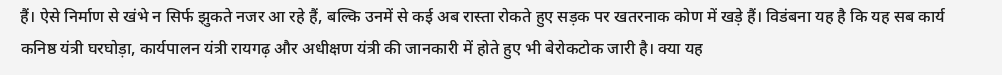हैं। ऐसे निर्माण से खंभे न सिर्फ झुकते नजर आ रहे हैं, बल्कि उनमें से कई अब रास्ता रोकते हुए सड़क पर खतरनाक कोण में खड़े हैं। विडंबना यह है कि यह सब कार्य कनिष्ठ यंत्री घरघोड़ा, कार्यपालन यंत्री रायगढ़ और अधीक्षण यंत्री की जानकारी में होते हुए भी बेरोकटोक जारी है। क्या यह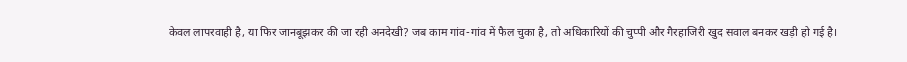केवल लापरवाही है, या फिर जानबूझकर की जा रही अनदेखी? जब काम गांव-गांव में फैल चुका है, तो अधिकारियों की चुप्पी और गैरहाजिरी खुद सवाल बनकर खड़ी हो गई है।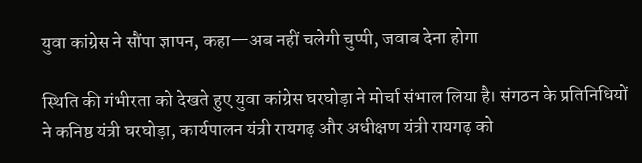युवा कांग्रेस ने सौंपा ज्ञापन, कहा—अब नहीं चलेगी चुप्पी, जवाब देना होगा

स्थिति की गंभीरता को देखते हुए युवा कांग्रेस घरघोड़ा ने मोर्चा संभाल लिया है। संगठन के प्रतिनिधियों ने कनिष्ठ यंत्री घरघोड़ा, कार्यपालन यंत्री रायगढ़ और अधीक्षण यंत्री रायगढ़ को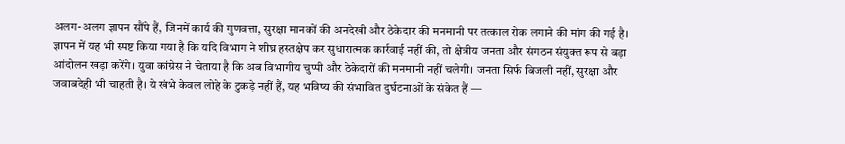अलग-अलग ज्ञापन सौंपे हैं, जिनमें कार्य की गुणवत्ता, सुरक्षा मानकों की अनदेखी और ठेकेदार की मनमानी पर तत्काल रोक लगाने की मांग की गई है। ज्ञापन में यह भी स्पष्ट किया गया है कि यदि विभाग ने शीघ्र हस्तक्षेप कर सुधारात्मक कार्रवाई नहीं की, तो क्षेत्रीय जनता और संगठन संयुक्त रूप से बड़ा आंदोलन खड़ा करेंगे। युवा कांग्रेस ने चेताया है कि अब विभागीय चुप्पी और ठेकेदारों की मनमानी नहीं चलेगी। जनता सिर्फ बिजली नहीं, सुरक्षा और जवाबदेही भी चाहती है। ये खंभे केवल लोहे के टुकड़े नहीं हैं, यह भविष्य की संभावित दुर्घटनाओं के संकेत हैं —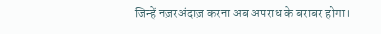जिन्हें नज़रअंदाज़ करना अब अपराध के बराबर होगा।